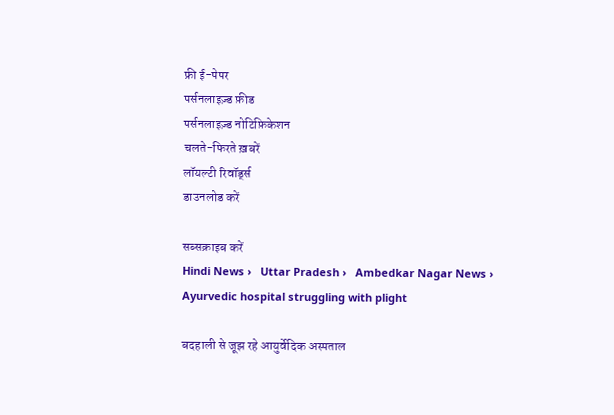फ्री ई-पेपर
पर्सनलाइज़्ड फ़ीड
पर्सनलाइज़्ड नोटिफ़िकेशन
चलते-फिरते ख़बरें
लॉयल्टी रिवॉर्ड्स
डाउनलोड करें

सब्सक्राइब करें
Hindi News ›   Uttar Pradesh ›   Ambedkar Nagar News ›   Ayurvedic hospital struggling with plight

बदहाली से जूझ रहे आयुर्वेदिक अस्पताल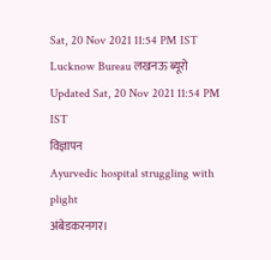Sat, 20 Nov 2021 11:54 PM IST
Lucknow Bureau लखनऊ ब्यूरो
Updated Sat, 20 Nov 2021 11:54 PM IST
विज्ञापन
Ayurvedic hospital struggling with plight
अंबेडकरनगर।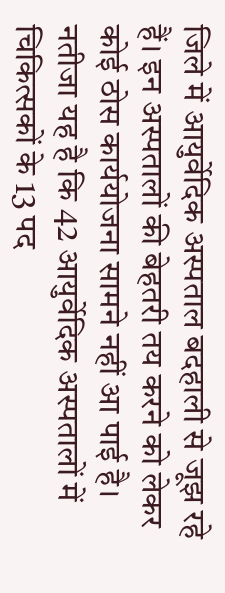जिले में आयुर्वेदिक अस्पताल बदहाली से जूझ रहे हैं। इन अस्पतालों की बेहतरी तय करने को लेकर कोई ठोस कार्ययोजना सामने नहीं आ पाई है। नतीजा यह है कि 42 आयुर्वेदिक अस्पतालों में चिकित्सकों के 13 पद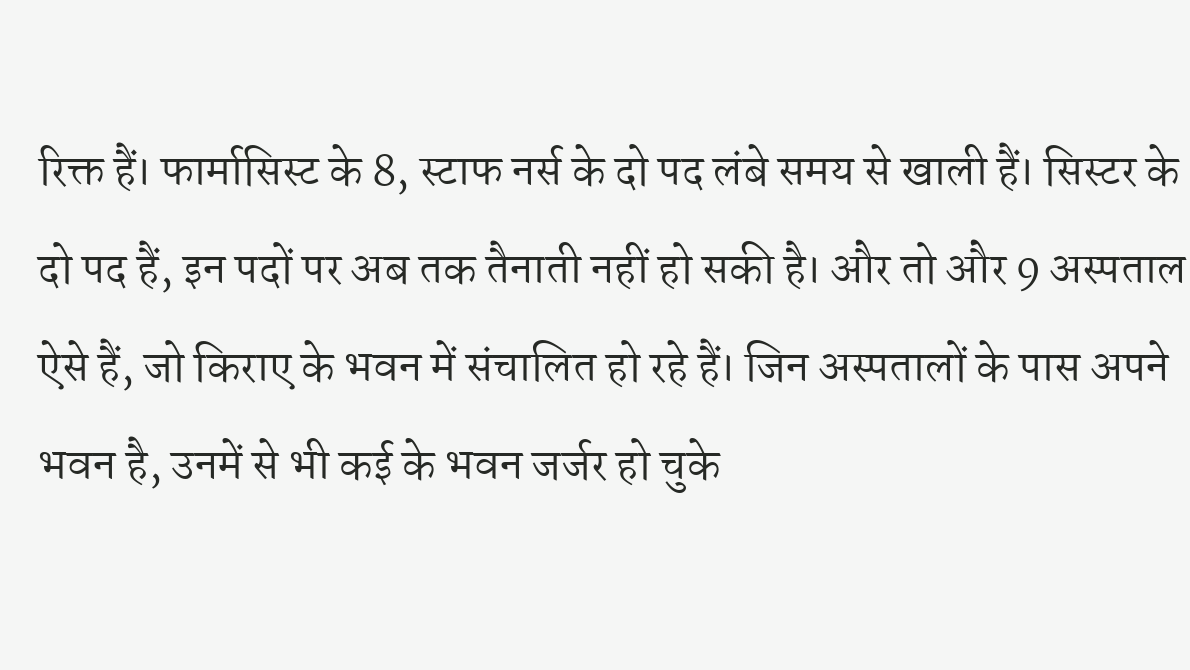रिक्त हैं। फार्मासिस्ट के 8, स्टाफ नर्स के दो पद लंबे समय से खाली हैं। सिस्टर के दो पद हैं, इन पदों पर अब तक तैनाती नहीं हो सकी है। और तो और 9 अस्पताल ऐसे हैं, जो किराए के भवन में संचालित हो रहे हैं। जिन अस्पतालों के पास अपने भवन है, उनमें से भी कई के भवन जर्जर हो चुके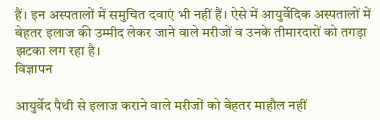हैं। इन अस्पतालों में समुचित दवाएं भी नहीं हैं। ऐसे में आयुर्वेदिक अस्पतालों में बेहतर इलाज की उम्मीद लेकर जाने वाले मरीजों व उनके तीमारदारों को तगड़ा झटका लग रहा है।
विज्ञापन

आयुर्वेद पैथी से इलाज कराने वाले मरीजों को बेहतर माहौल नहीं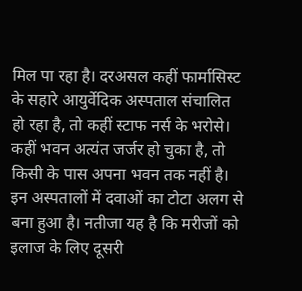मिल पा रहा है। दरअसल कहीं फार्मासिस्ट के सहारे आयुर्वेदिक अस्पताल संचालित हो रहा है, तो कहीं स्टाफ नर्स के भरोसे। कहीं भवन अत्यंत जर्जर हो चुका है, तो किसी के पास अपना भवन तक नहीं है। इन अस्पतालों में दवाओं का टोटा अलग से बना हुआ है। नतीजा यह है कि मरीजों को इलाज के लिए दूसरी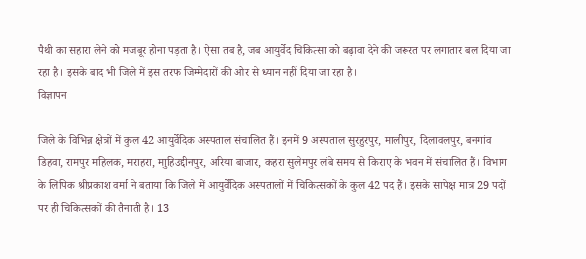पैथी का सहारा लेने को मजबूर होना पड़ता है। ऐसा तब है, जब आयुर्वेद चिकित्सा को बढ़ावा देने की जरूरत पर लगातार बल दिया जा रहा है। इसके बाद भी जिले में इस तरफ जिम्मेदारों की ओर से ध्यान नहीं दिया जा रहा है।
विज्ञापन

जिले के विभिन्न क्षेत्रों में कुल 42 आयुर्वेदिक अस्पताल संचालित हैं। इनमें 9 अस्पताल सुरहुरपुर, मालीपुर, दिलावलपुर, बनगांव डिहवा, रामपुर महिलक, मराहरा, माुहिउद्दीनपुर, अरिया बाजार, कहरा सुलेमपुर लंबे समय से किराए के भवन में संचालित हैं। विभाग के लिपिक श्रीप्रकाश वर्मा ने बताया कि जिले में आयुर्वेदिक अस्पतालों में चिकित्सकों के कुल 42 पद हैं। इसके सापेक्ष मात्र 29 पदों पर ही चिकित्सकों की तैनाती है। 13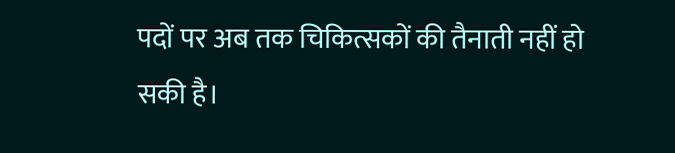पदों पर अब तक चिकित्सकों की तैनाती नहीं हो सकी है।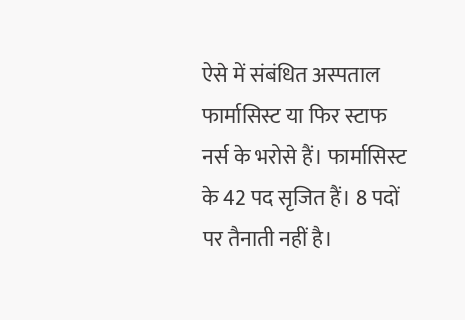ऐसे में संबंधित अस्पताल फार्मासिस्ट या फिर स्टाफ नर्स के भरोसे हैं। फार्मासिस्ट के 42 पद सृजित हैं। 8 पदों पर तैनाती नहीं है।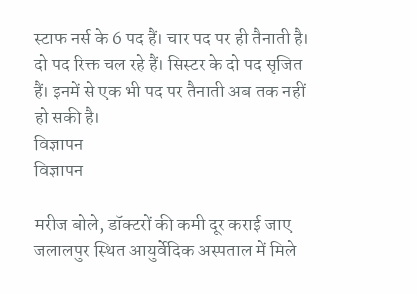स्टाफ नर्स के 6 पद हैं। चार पद पर ही तैनाती है। दो पद रिक्त चल रहे हैं। सिस्टर के दो पद सृजित हैं। इनमें से एक भी पद पर तैनाती अब तक नहीं हो सकी है।
विज्ञापन
विज्ञापन

मरीज बोले, डॉक्टरों की कमी दूर कराई जाए
जलालपुर स्थित आयुर्वेदिक अस्पताल में मिले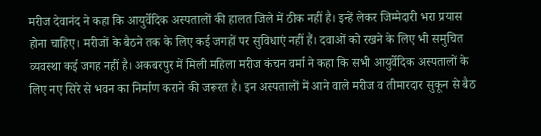मरीज देवानंद ने कहा कि आयुर्वेदिक अस्पतालों की हालत जिले में ठीक नहीं है। इन्हें लेकर जिम्मेदारी भरा प्रयास होना चाहिए। मरीजों के बैठने तक के लिए कई जगहों पर सुविधाएं नहीं हैं। दवाओं को रखने के लिए भी समुचित व्यवस्था कई जगह नहीं है। अकबरपुर में मिली महिला मरीज कंचन वर्मा ने कहा कि सभी आयुर्वेदिक अस्पतालों के लिए नए सिरे से भवन का निर्माण कराने की जरूरत है। इन अस्पतालों में आने वाले मरीज व तीमारदार सुकून से बैठ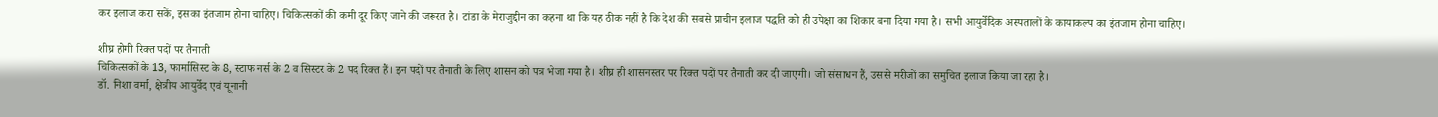कर इलाज करा सकें, इसका इंतजाम होना चाहिए। चिकित्सकों की कमी दूर किए जाने की जरूरत है। टांडा के मेराजुद्दीन का कहना था कि यह ठीक नहीं है कि देश की सबसे प्राचीन इलाज पद्घति को ही उपेक्षा का शिकार बना दिया गया है। सभी आयुर्वेदिक अस्पतालों के कायाकल्प का इंतजाम होना चाहिए।

शीघ्र होगी रिक्त पदों पर तैनाती
चिकित्सकों के 13, फार्मासिस्ट के 8, स्टाफ नर्स के 2 व सिस्टर के 2 पद रिक्त हैं। इन पदों पर तैनाती के लिए शासन को पत्र भेजा गया है। शीघ्र ही शासनस्तर पर रिक्त पदों पर तैनाती कर दी जाएगी। जो संसाधन हैं, उससे मरीजों का समुचित इलाज किया जा रहा है।
डॉ. निशा वर्मा, क्षेत्रीय आयुर्वेद एवं यूनानी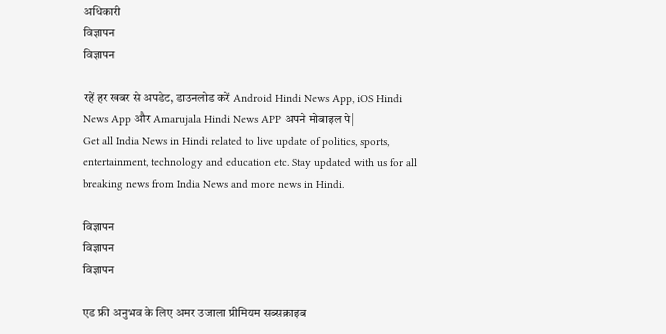अधिकारी
विज्ञापन
विज्ञापन

रहें हर खबर से अपडेट, डाउनलोड करें Android Hindi News App, iOS Hindi News App और Amarujala Hindi News APP अपने मोबाइल पे|
Get all India News in Hindi related to live update of politics, sports, entertainment, technology and education etc. Stay updated with us for all breaking news from India News and more news in Hindi.

विज्ञापन
विज्ञापन
विज्ञापन

एड फ्री अनुभव के लिए अमर उजाला प्रीमियम सब्सक्राइब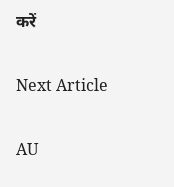करें

Next Article

AU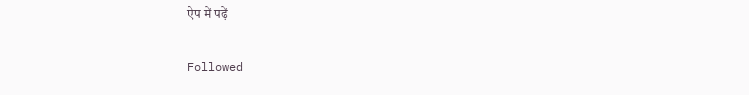ऐप में पढ़ें

Followed